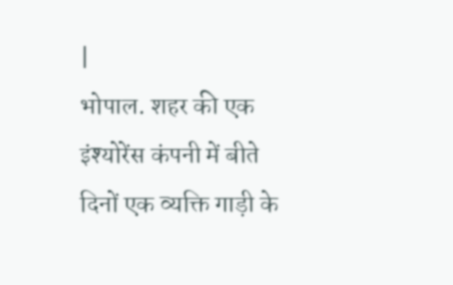|
भोपाल. शहर की एक इंश्योरेंस कंपनी में बीते दिनों एक व्यक्ति गाड़ी के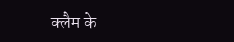क्लैम के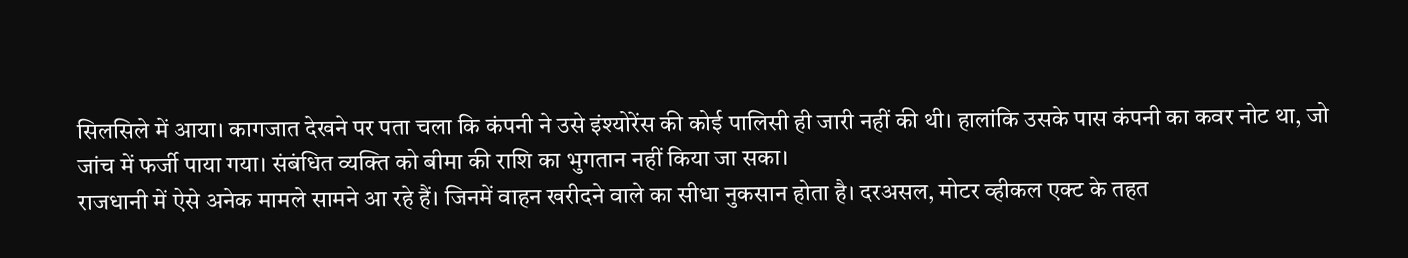सिलसिले में आया। कागजात देखने पर पता चला कि कंपनी ने उसे इंश्योरेंस की कोई पालिसी ही जारी नहीं की थी। हालांकि उसके पास कंपनी का कवर नोट था, जो जांच में फर्जी पाया गया। संबंधित व्यक्ति को बीमा की राशि का भुगतान नहीं किया जा सका।
राजधानी में ऐसे अनेक मामले सामने आ रहे हैं। जिनमें वाहन खरीदने वाले का सीधा नुकसान होता है। दरअसल, मोटर व्हीकल एक्ट के तहत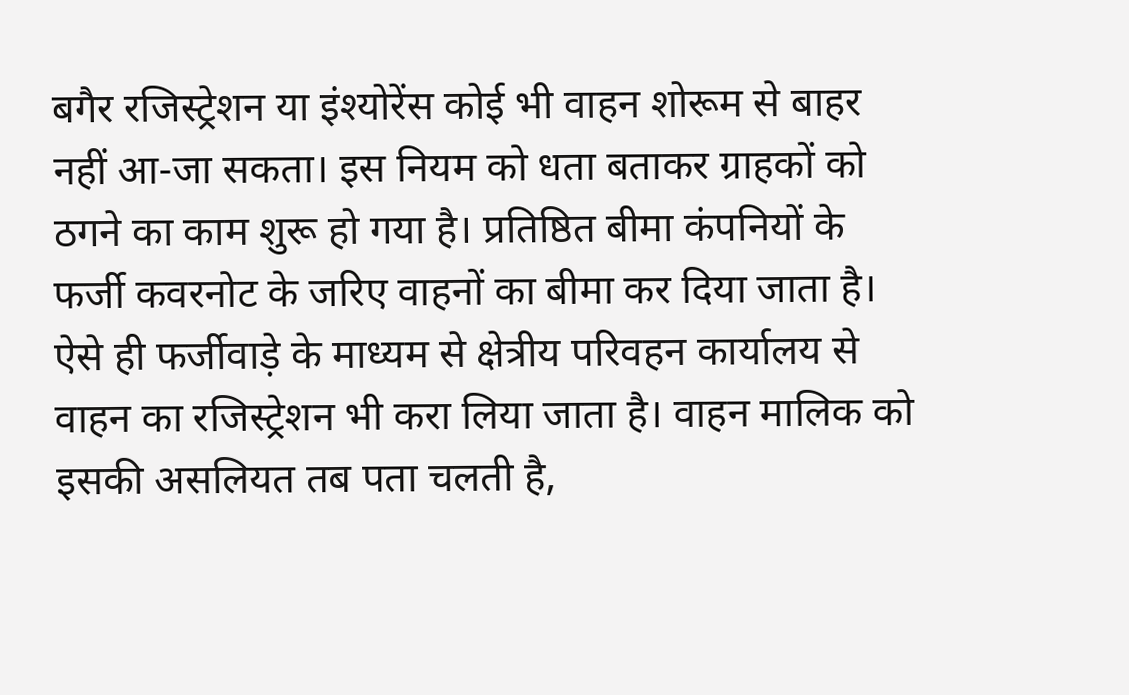बगैर रजिस्ट्रेशन या इंश्योरेंस कोई भी वाहन शोरूम से बाहर नहीं आ-जा सकता। इस नियम को धता बताकर ग्राहकों को ठगने का काम शुरू हो गया है। प्रतिष्ठित बीमा कंपनियों के फर्जी कवरनोट के जरिए वाहनों का बीमा कर दिया जाता है।
ऐसे ही फर्जीवाड़े के माध्यम से क्षेत्रीय परिवहन कार्यालय से वाहन का रजिस्ट्रेशन भी करा लिया जाता है। वाहन मालिक को इसकी असलियत तब पता चलती है,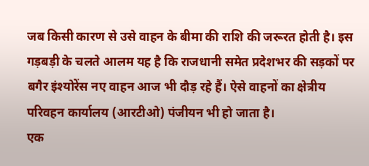जब किसी कारण से उसे वाहन के बीमा की राशि की जरूरत होती है। इस गड़बड़ी के चलते आलम यह है कि राजधानी समेत प्रदेशभर की सड़कों पर बगैर इंश्योरेंस नए वाहन आज भी दौड़ रहे हैं। ऐसे वाहनों का क्षेत्रीय परिवहन कार्यालय (आरटीओ) पंजीयन भी हो जाता है।
एक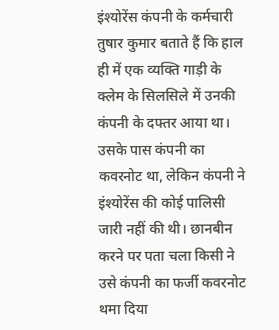इंश्योरेंस कंपनी के कर्मचारी तुषार कुमार बताते हैं कि हाल ही में एक व्यक्ति गाड़ी के क्लेम के सिलसिले में उनकी कंपनी के दफ्तर आया था। उसके पास कंपनी का कवरनोट था, लेकिन कंपनी ने इंश्योरेंस की कोई पालिसी जारी नहीं की थी। छानबीन करने पर पता चला किसी ने उसे कंपनी का फर्जी कवरनोट थमा दिया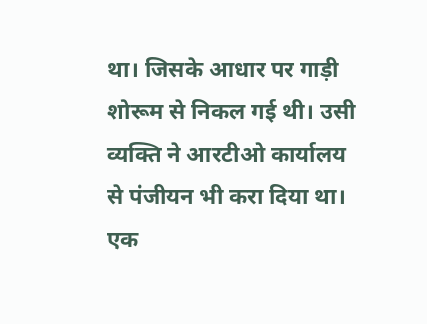था। जिसके आधार पर गाड़ी शोरूम से निकल गई थी। उसी व्यक्ति ने आरटीओ कार्यालय से पंजीयन भी करा दिया था।
एक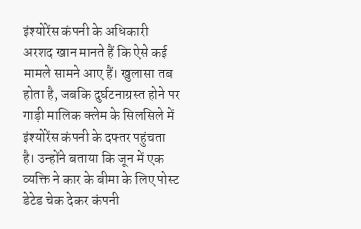इंश्योरेंस कंपनी के अधिकारी अरशद खान मानते हैं कि ऐसे कई मामले सामने आए हैं। खुलासा तब होता है, जबकि दुर्घटनाग्रस्त होने पर गाड़ी मालिक क्लेम के सिलसिले में इंश्योरेंस कंपनी के दफ्तर पहुंचता है। उन्होंने बताया कि जून में एक व्यक्ति ने कार के बीमा के लिए पोस्ट डेटेड चेक देकर कंपनी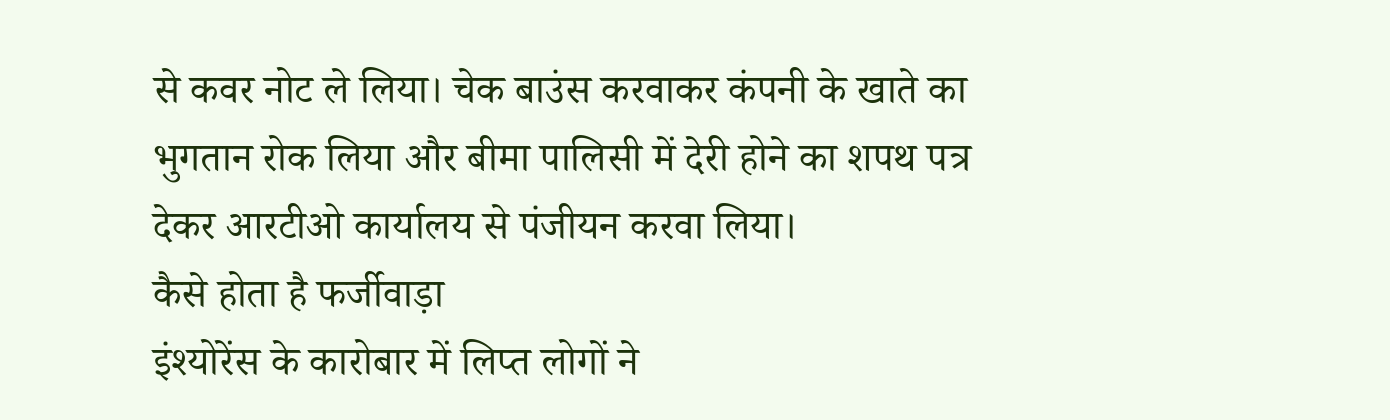से कवर नोट ले लिया। चेक बाउंस करवाकर कंपनी के खाते का भुगतान रोक लिया और बीमा पालिसी में देरी होने का शपथ पत्र देकर आरटीओ कार्यालय से पंजीयन करवा लिया।
कैसे होता है फर्जीवाड़ा
इंश्योरेंस के कारोबार में लिप्त लोगों ने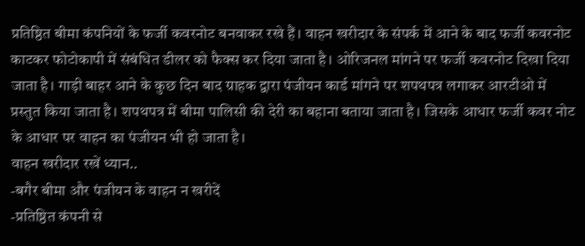प्रतिष्ठित बीमा कंपनियों के फर्जी कवरनोट बनवाकर रखे हैं। वाहन खरीदार के संपर्क में आने के बाद फर्जी कवरनोट काटकर फोटोकापी में संबंधित डीलर को फैक्स कर दिया जाता है। ओरिजनल मांगने पर फर्जी कवरनोट दिखा दिया जाता है। गाड़ी बाहर आने के कुछ दिन बाद ग्राहक द्वारा पंजीयन कार्ड मांगने पर शपथपत्र लगाकर आरटीओ में प्रस्तुत किया जाता है। शपथपत्र में बीमा पालिसी की देरी का बहाना बताया जाता है। जिसके आधार फर्जी कवर नोट के आधार पर वाहन का पंजीयन भी हो जाता है।
वाहन खरीदार रखें ध्यान..
-बगैर बीमा और पंजीयन के वाहन न खरीदें
-प्रतिष्ठित कंपनी से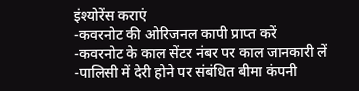इंश्योरेंस कराएं
-कवरनोट की ओरिजनल कापी प्राप्त करें
-कवरनोट के काल सेंटर नंबर पर काल जानकारी लें
-पालिसी में देरी होने पर संबंधित बीमा कंपनी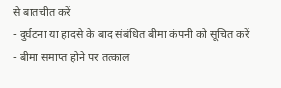से बातचीत करें
- दुर्घटना या हादसे के बाद संबंधित बीमा कंपनी को सूचित करें
- बीमा समाप्त होने पर तत्काल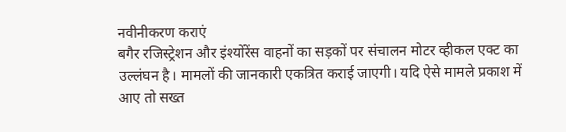नवीनीकरण कराएं
बगैर रजिस्ट्रेशन और इंश्योंरेंस वाहनों का सड़कों पर संचालन मोटर व्हीकल एक्ट का उल्लंघन है। मामलों की जानकारी एकत्रित कराई जाएगी। यदि ऐसे मामले प्रकाश में आए तो सख्त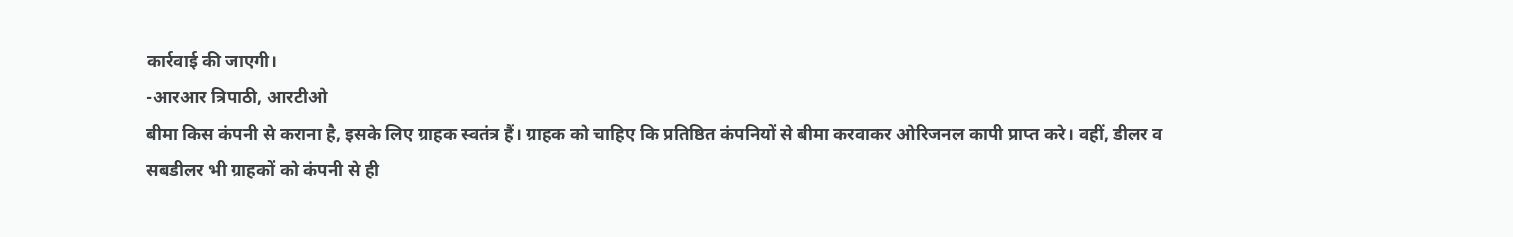कार्रवाई की जाएगी।
-आरआर त्रिपाठी, आरटीओ
बीमा किस कंपनी से कराना है, इसके लिए ग्राहक स्वतंत्र हैं। ग्राहक को चाहिए कि प्रतिष्ठित कंपनियों से बीमा करवाकर ओरिजनल कापी प्राप्त करे। वहीं, डीलर व सबडीलर भी ग्राहकों को कंपनी से ही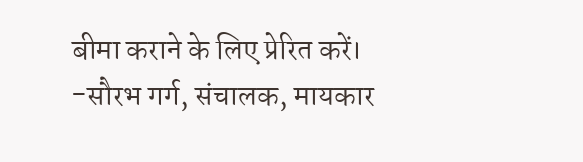बीमा कराने के लिए प्रेरित करें।
-सौरभ गर्ग, संचालक, मायकार